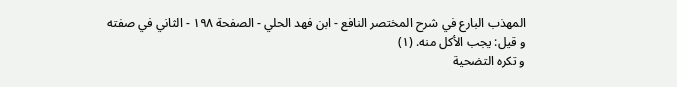المهذب البارع في شرح المختصر النافع - ابن فهد الحلي - الصفحة ١٩٨ - الثاني في صفته
و قيل: يجب الأكل منه. (١)
و تكره التضحية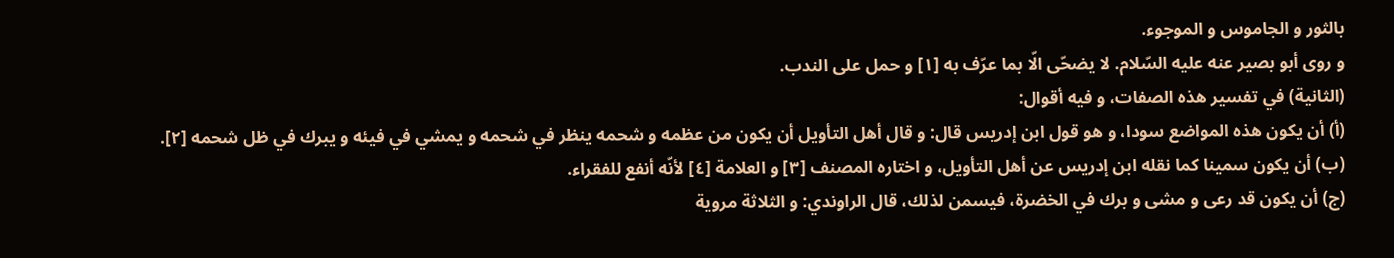بالثور و الجاموس و الموجوء.
و روى أبو بصير عنه عليه السّلام. لا يضحّى الّا بما عرّف به [١] و حمل على الندب.
(الثانية) في تفسير هذه الصفات، و فيه أقوال:
(أ) أن يكون هذه المواضع سودا، و هو قول ابن إدريس قال: و قال أهل التأويل أن يكون من عظمه و شحمه ينظر في شحمه و يمشي في فيئه و يبرك في ظل شحمه [٢].
(ب) أن يكون سمينا كما نقله ابن إدريس عن أهل التأويل، و اختاره المصنف [٣] و العلامة [٤] لأنّه أنفع للفقراء.
(ج) أن يكون قد رعى و مشى و برك في الخضرة، فيسمن لذلك، قال الراوندي: و الثلاثة مروية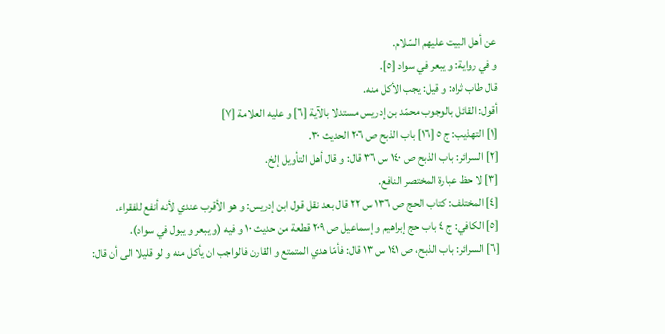عن أهل البيت عليهم السّلام.
و في رواية: و يبعر في سواد [٥].
قال طاب ثراه: و قيل: يجب الأكل منه.
أقول: القائل بالوجوب محمّد بن إدريس مستدلا بالآية [٦] و عليه العلامة [٧]
[١] التهذيب: ج ٥ [١٦] باب الذبح ص ٢٠٦ الحديث ٣٠.
[٢] السرائر: باب الذبح ص ١٤٠ س ٣٦ قال: و قال أهل التأويل إلخ.
[٣] لا حظ عبارة المختصر النافع.
[٤] المختلف: كتاب الحج ص ١٣٦ س ٢٢ قال بعد نقل قول ابن إدريس: و هو الأقرب عندي لأنه أنفع للفقراء.
[٥] الكافي: ج ٤ باب حج إبراهيم و إسماعيل ص ٢٠٩ قطعة من حديث ١٠ و فيه (و يبعر و يبول في سواد).
[٦] السرائر: باب الذبح، ص ١٤١ س ١٣ قال: فأمّا هدي المتمتع و القارن فالواجب ان يأكل منه و لو قليلا الى أن قال: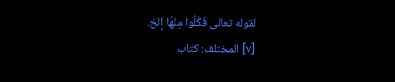لقوله تعالى فَكُلُوا مِنْهٰا إلخ.
[٧] المختلف: كتاب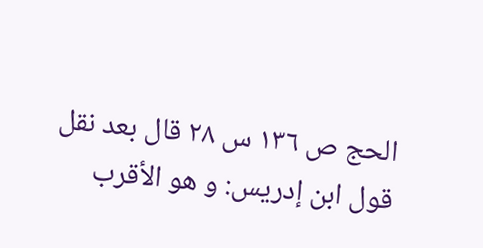الحج ص ١٣٦ س ٢٨ قال بعد نقل قول ابن إدريس: و هو الأقرب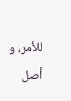للأمر، و أصل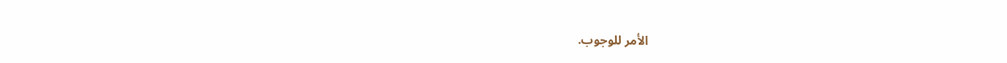الأمر للوجوب.